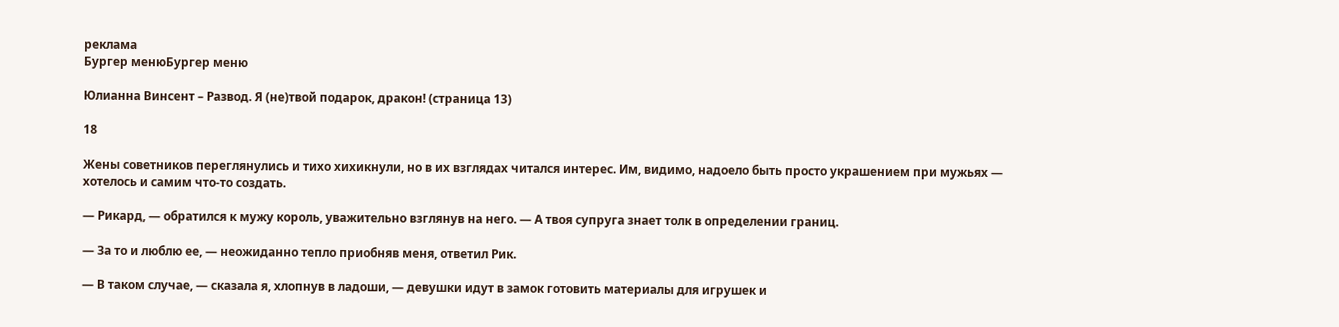реклама
Бургер менюБургер меню

Юлианна Винсент – Развод. Я (не)твой подарок, дракон! (страница 13)

18

Жены советников переглянулись и тихо хихикнули, но в их взглядах читался интерес. Им, видимо, надоело быть просто украшением при мужьях — хотелось и самим что-то создать.

— Рикард, — обратился к мужу король, уважительно взглянув на него. — А твоя супруга знает толк в определении границ.

— За то и люблю ее, — неожиданно тепло приобняв меня, ответил Рик.

— В таком случае, — сказала я, хлопнув в ладоши, — девушки идут в замок готовить материалы для игрушек и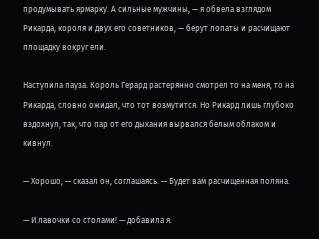продумывать ярмарку. А сильные мужчины, — я обвела взглядом Рикарда, короля и двух его советников, — берут лопаты и расчищают площадку вокруг ели.

Наступила пауза. Король Герард растерянно смотрел то на меня, то на Рикарда, словно ожидал, что тот возмутится. Но Рикард лишь глубоко вздохнул, так, что пар от его дыхания вырвался белым облаком и кивнул.

— Хорошо, — сказал он, соглашаясь. — Будет вам расчищенная поляна.

— И лавочки со столами! — добавила я.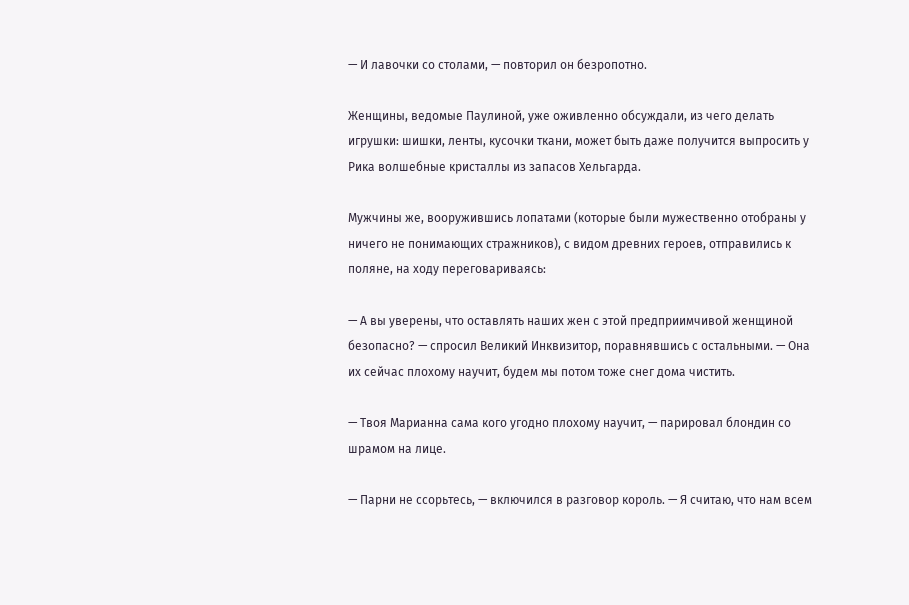— И лавочки со столами, — повторил он безропотно.

Женщины, ведомые Паулиной, уже оживленно обсуждали, из чего делать игрушки: шишки, ленты, кусочки ткани, может быть даже получится выпросить у Рика волшебные кристаллы из запасов Хельгарда.

Мужчины же, вооружившись лопатами (которые были мужественно отобраны у ничего не понимающих стражников), с видом древних героев, отправились к поляне, на ходу переговариваясь:

— А вы уверены, что оставлять наших жен с этой предприимчивой женщиной безопасно? — спросил Великий Инквизитор, поравнявшись с остальными. — Она их сейчас плохому научит, будем мы потом тоже снег дома чистить.

— Твоя Марианна сама кого угодно плохому научит, — парировал блондин со шрамом на лице.

— Парни не ссорьтесь, — включился в разговор король. — Я считаю, что нам всем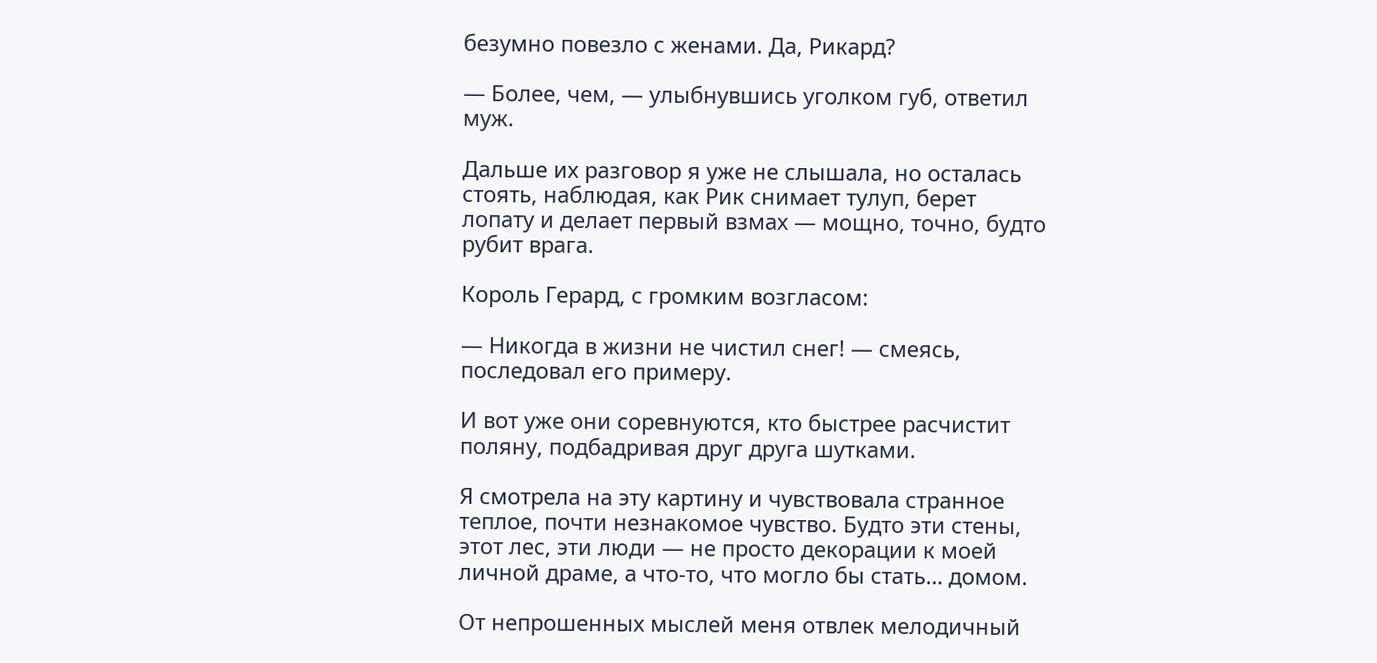безумно повезло с женами. Да, Рикард?

— Более, чем, — улыбнувшись уголком губ, ответил муж.

Дальше их разговор я уже не слышала, но осталась стоять, наблюдая, как Рик снимает тулуп, берет лопату и делает первый взмах — мощно, точно, будто рубит врага.

Король Герард, с громким возгласом:

— Никогда в жизни не чистил снег! — смеясь, последовал его примеру.

И вот уже они соревнуются, кто быстрее расчистит поляну, подбадривая друг друга шутками.

Я смотрела на эту картину и чувствовала странное теплое, почти незнакомое чувство. Будто эти стены, этот лес, эти люди — не просто декорации к моей личной драме, а что-то, что могло бы стать… домом.

От непрошенных мыслей меня отвлек мелодичный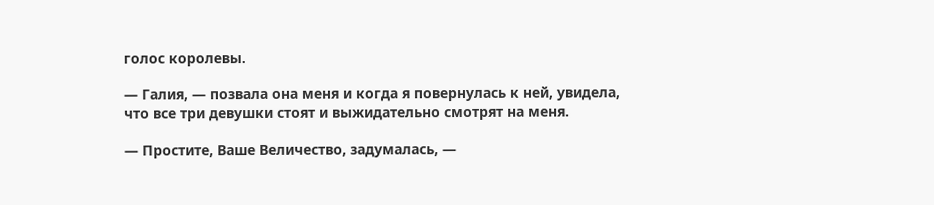голос королевы.

— Галия, — позвала она меня и когда я повернулась к ней, увидела, что все три девушки стоят и выжидательно смотрят на меня.

— Простите, Ваше Величество, задумалась, —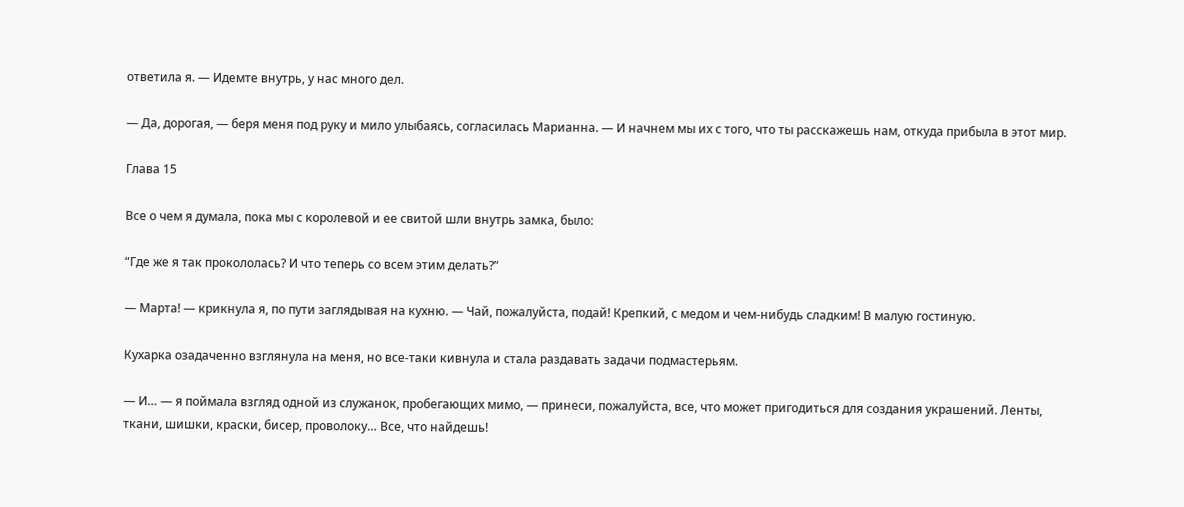ответила я. — Идемте внутрь, у нас много дел.

— Да, дорогая, — беря меня под руку и мило улыбаясь, согласилась Марианна. — И начнем мы их с того, что ты расскажешь нам, откуда прибыла в этот мир.

Глава 15

Все о чем я думала, пока мы с королевой и ее свитой шли внутрь замка, было:

“Где же я так прокололась? И что теперь со всем этим делать?”

— Марта! — крикнула я, по пути заглядывая на кухню. — Чай, пожалуйста, подай! Крепкий, с медом и чем-нибудь сладким! В малую гостиную.

Кухарка озадаченно взглянула на меня, но все-таки кивнула и стала раздавать задачи подмастерьям.

— И… — я поймала взгляд одной из служанок, пробегающих мимо, — принеси, пожалуйста, все, что может пригодиться для создания украшений. Ленты, ткани, шишки, краски, бисер, проволоку… Все, что найдешь!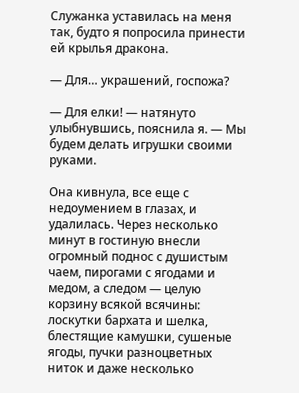Служанка уставилась на меня так, будто я попросила принести ей крылья дракона.

— Для… украшений, госпожа?

— Для елки! — натянуто улыбнувшись, пояснила я. — Мы будем делать игрушки своими руками.

Она кивнула, все еще с недоумением в глазах, и удалилась. Через несколько минут в гостиную внесли огромный поднос с душистым чаем, пирогами с ягодами и медом, а следом — целую корзину всякой всячины: лоскутки бархата и шелка, блестящие камушки, сушеные ягоды, пучки разноцветных ниток и даже несколько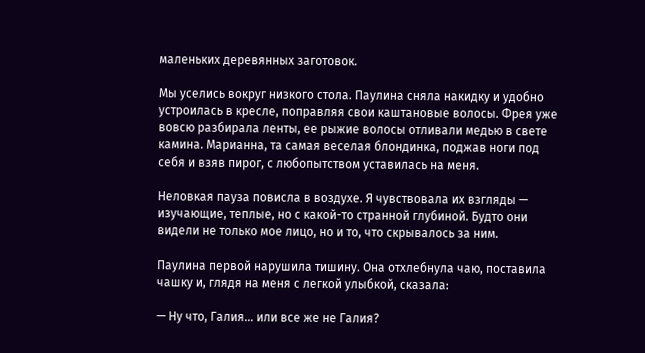маленьких деревянных заготовок.

Мы уселись вокруг низкого стола. Паулина сняла накидку и удобно устроилась в кресле, поправляя свои каштановые волосы. Фрея уже вовсю разбирала ленты, ее рыжие волосы отливали медью в свете камина. Марианна, та самая веселая блондинка, поджав ноги под себя и взяв пирог, с любопытством уставилась на меня.

Неловкая пауза повисла в воздухе. Я чувствовала их взгляды — изучающие, теплые, но с какой-то странной глубиной. Будто они видели не только мое лицо, но и то, что скрывалось за ним.

Паулина первой нарушила тишину. Она отхлебнула чаю, поставила чашку и, глядя на меня с легкой улыбкой, сказала:

— Ну что, Галия… или все же не Галия?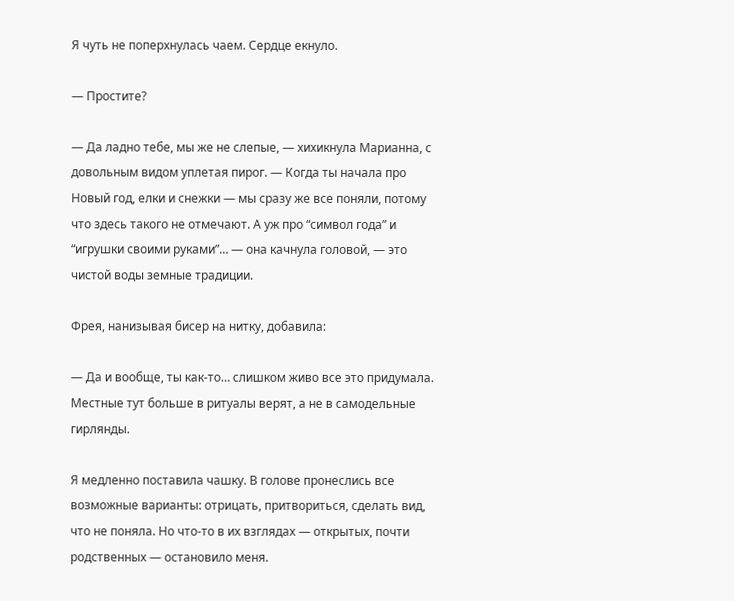Я чуть не поперхнулась чаем. Сердце екнуло.

— Простите?

— Да ладно тебе, мы же не слепые, — хихикнула Марианна, с довольным видом уплетая пирог. — Когда ты начала про Новый год, елки и снежки — мы сразу же все поняли, потому что здесь такого не отмечают. А уж про “символ года” и “игрушки своими руками”… — она качнула головой, — это чистой воды земные традиции.

Фрея, нанизывая бисер на нитку, добавила:

— Да и вообще, ты как-то… слишком живо все это придумала. Местные тут больше в ритуалы верят, а не в самодельные гирлянды.

Я медленно поставила чашку. В голове пронеслись все возможные варианты: отрицать, притвориться, сделать вид, что не поняла. Но что-то в их взглядах — открытых, почти родственных — остановило меня.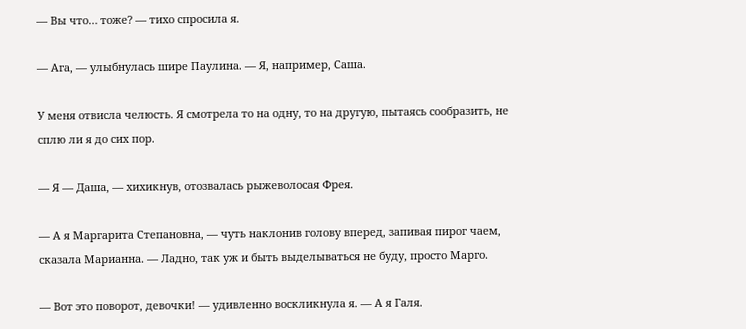— Вы что… тоже? — тихо спросила я.

— Ага, — улыбнулась шире Паулина. — Я, например, Саша.

У меня отвисла челюсть. Я смотрела то на одну, то на другую, пытаясь сообразить, не сплю ли я до сих пор.

— Я — Даша, — хихикнув, отозвалась рыжеволосая Фрея.

— А я Маргарита Степановна, — чуть наклонив голову вперед, запивая пирог чаем, сказала Марианна. — Ладно, так уж и быть выделываться не буду, просто Марго.

— Вот это поворот, девочки! — удивленно воскликнула я. — А я Галя.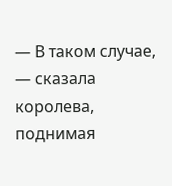— В таком случае, — сказала королева, поднимая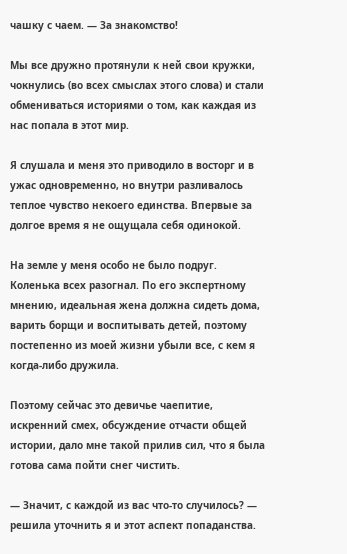чашку с чаем. — За знакомство!

Мы все дружно протянули к ней свои кружки, чокнулись (во всех смыслах этого слова) и стали обмениваться историями о том, как каждая из нас попала в этот мир.

Я слушала и меня это приводило в восторг и в ужас одновременно, но внутри разливалось теплое чувство некоего единства. Впервые за долгое время я не ощущала себя одинокой.

На земле у меня особо не было подруг. Коленька всех разогнал. По его экспертному мнению, идеальная жена должна сидеть дома, варить борщи и воспитывать детей, поэтому постепенно из моей жизни убыли все, с кем я когда-либо дружила.

Поэтому сейчас это девичье чаепитие, искренний смех, обсуждение отчасти общей истории, дало мне такой прилив сил, что я была готова сама пойти снег чистить.

— Значит, с каждой из вас что-то случилось? — решила уточнить я и этот аспект попаданства.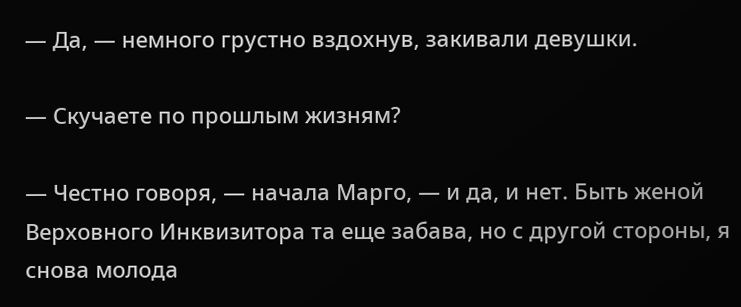— Да, — немного грустно вздохнув, закивали девушки.

— Скучаете по прошлым жизням?

— Честно говоря, — начала Марго, — и да, и нет. Быть женой Верховного Инквизитора та еще забава, но с другой стороны, я снова молода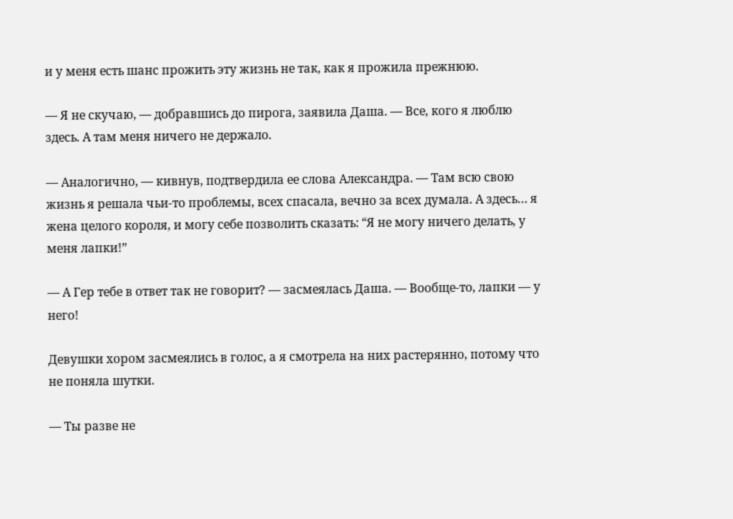и у меня есть шанс прожить эту жизнь не так, как я прожила прежнюю.

— Я не скучаю, — добравшись до пирога, заявила Даша. — Все, кого я люблю здесь. А там меня ничего не держало.

— Аналогично, — кивнув, подтвердила ее слова Александра. — Там всю свою жизнь я решала чьи-то проблемы, всех спасала, вечно за всех думала. А здесь… я жена целого короля, и могу себе позволить сказать: “Я не могу ничего делать, у меня лапки!”

— А Гер тебе в ответ так не говорит? — засмеялась Даша. — Вообще-то, лапки — у него!

Девушки хором засмеялись в голос, а я смотрела на них растерянно, потому что не поняла шутки.

— Ты разве не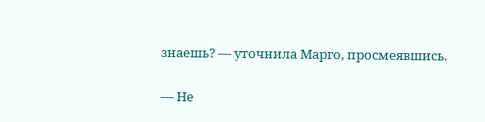знаешь? — уточнила Марго, просмеявшись.

— Не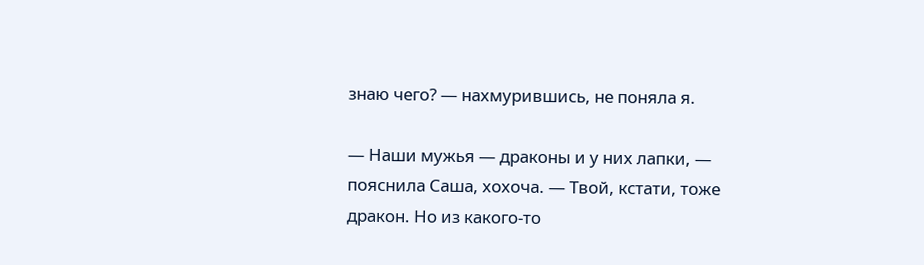знаю чего? — нахмурившись, не поняла я.

— Наши мужья — драконы и у них лапки, — пояснила Саша, хохоча. — Твой, кстати, тоже дракон. Но из какого-то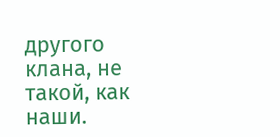другого клана, не такой, как наши.